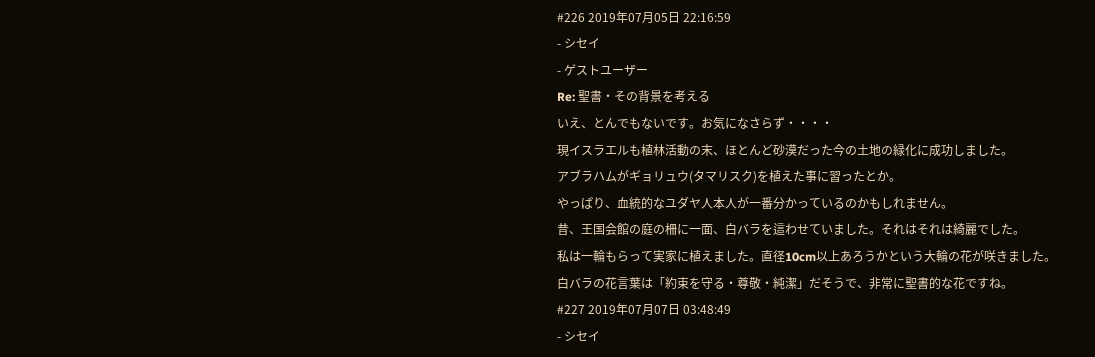#226 2019年07月05日 22:16:59
- シセイ
- ゲストユーザー
Re: 聖書・その背景を考える
いえ、とんでもないです。お気になさらず・・・・
現イスラエルも植林活動の末、ほとんど砂漠だった今の土地の緑化に成功しました。
アブラハムがギョリュウ(タマリスク)を植えた事に習ったとか。
やっぱり、血統的なユダヤ人本人が一番分かっているのかもしれません。
昔、王国会館の庭の柵に一面、白バラを這わせていました。それはそれは綺麗でした。
私は一輪もらって実家に植えました。直径10cm以上あろうかという大輪の花が咲きました。
白バラの花言葉は「約束を守る・尊敬・純潔」だそうで、非常に聖書的な花ですね。
#227 2019年07月07日 03:48:49
- シセイ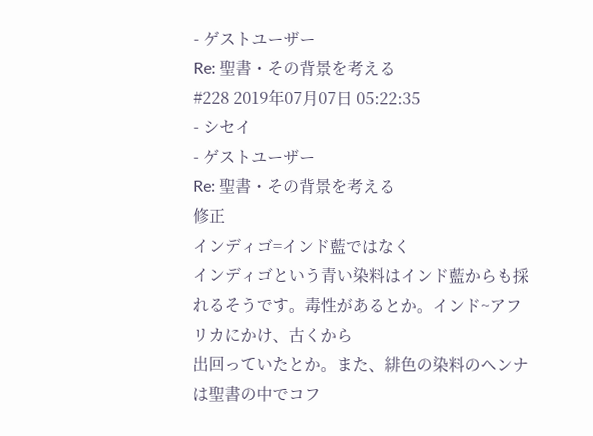- ゲストユーザー
Re: 聖書・その背景を考える
#228 2019年07月07日 05:22:35
- シセイ
- ゲストユーザー
Re: 聖書・その背景を考える
修正
インディゴ=インド藍ではなく
インディゴという青い染料はインド藍からも採れるそうです。毒性があるとか。インド~アフリカにかけ、古くから
出回っていたとか。また、緋色の染料のヘンナは聖書の中でコフ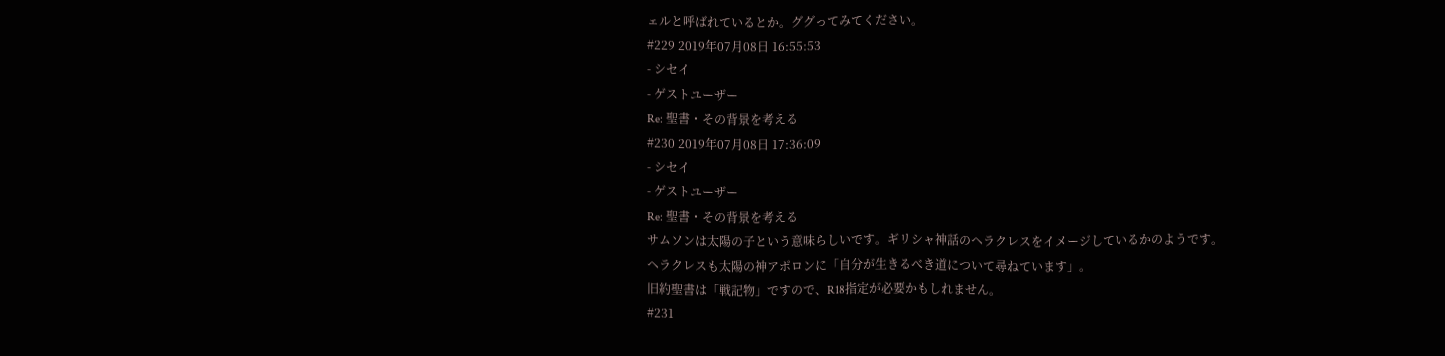ェルと呼ばれているとか。ググってみてください。
#229 2019年07月08日 16:55:53
- シセイ
- ゲストユーザー
Re: 聖書・その背景を考える
#230 2019年07月08日 17:36:09
- シセイ
- ゲストユーザー
Re: 聖書・その背景を考える
サムソンは太陽の子という意味らしいです。ギリシャ神話のヘラクレスをイメージしているかのようです。
ヘラクレスも太陽の神アポロンに「自分が生きるべき道について尋ねています」。
旧約聖書は「戦記物」ですので、R18指定が必要かもしれません。
#231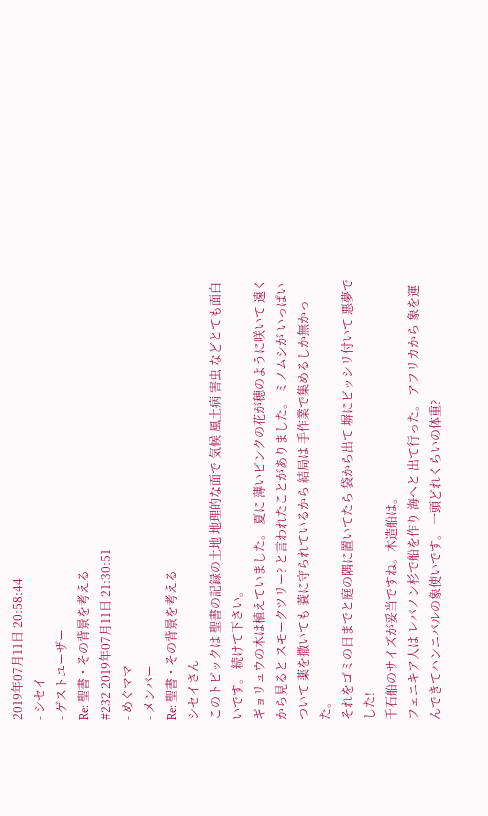2019年07月11日 20:58:44
- シセイ
- ゲストユーザー
Re: 聖書・その背景を考える
#232 2019年07月11日 21:30:51
- めぐママ
- メンバー
Re: 聖書・その背景を考える
シセイさん
このトピックは 聖書の記録の土地 地理的な面で 気候 風土病 害虫 などとても面白いです。 続けて下さい。
ギョリュウの木は植えていました。 夏に 薄いピンクの花が穂のように咲いて 遠くから見ると スモークツリー? と言われたことがありました。 ミノムシが いっぱいついて 薬を撒いても 蓑に守られているから 結局は 手作業で集めるしか無かった。
それをゴミの日までと庭の隅に置いてたら 袋から出て 塀にビッシリ付いて 悪夢でした!
千石船のサイズが妥当ですね。木造船は。
フェニキア人は レバノン杉で船を作り 海へと 出て行った。 アフリカから 象を運んできてハンニバルの象使いです。 一頭どれくらいの体重?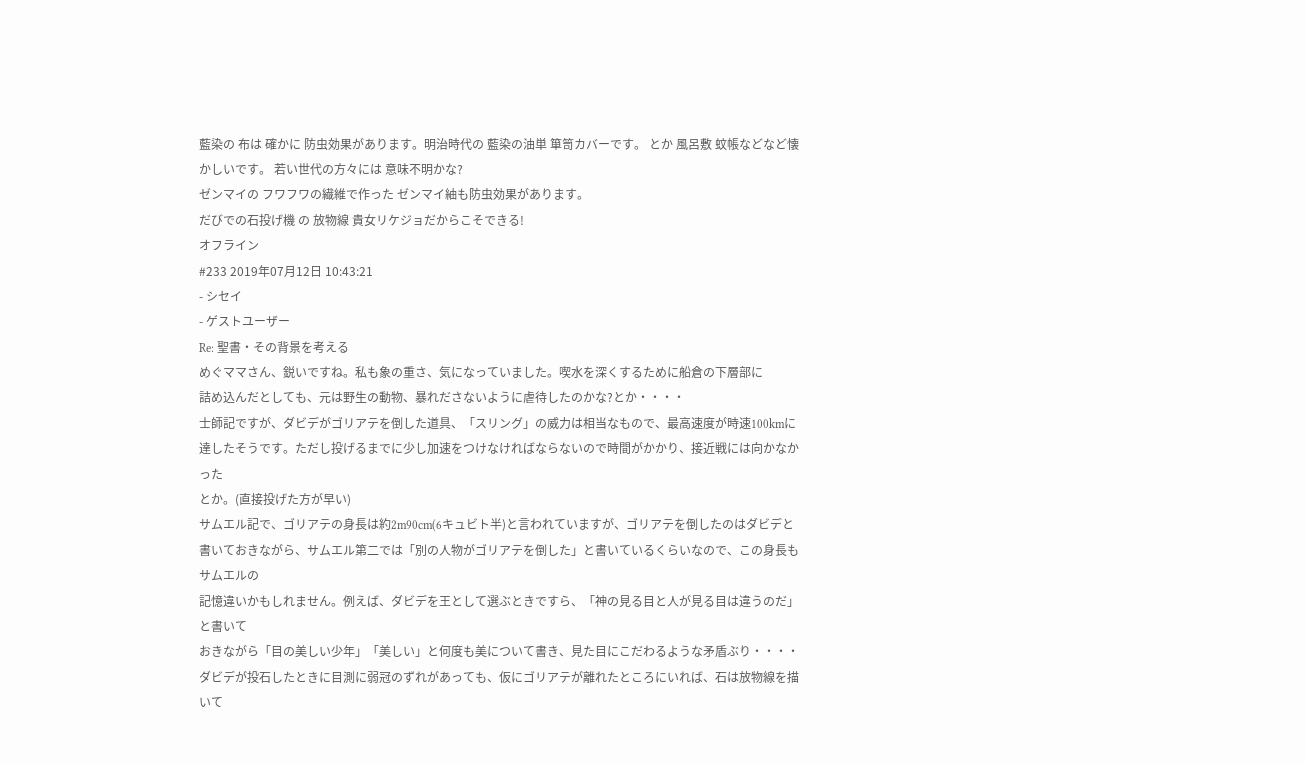藍染の 布は 確かに 防虫効果があります。明治時代の 藍染の油単 箪笥カバーです。 とか 風呂敷 蚊帳などなど懐かしいです。 若い世代の方々には 意味不明かな?
ゼンマイの フワフワの繊維で作った ゼンマイ紬も防虫効果があります。
だびでの石投げ機 の 放物線 貴女リケジョだからこそできる!
オフライン
#233 2019年07月12日 10:43:21
- シセイ
- ゲストユーザー
Re: 聖書・その背景を考える
めぐママさん、鋭いですね。私も象の重さ、気になっていました。喫水を深くするために船倉の下層部に
詰め込んだとしても、元は野生の動物、暴れださないように虐待したのかな?とか・・・・
士師記ですが、ダビデがゴリアテを倒した道具、「スリング」の威力は相当なもので、最高速度が時速100kmに
達したそうです。ただし投げるまでに少し加速をつけなければならないので時間がかかり、接近戦には向かなかった
とか。(直接投げた方が早い)
サムエル記で、ゴリアテの身長は約2m90cm(6キュビト半)と言われていますが、ゴリアテを倒したのはダビデと
書いておきながら、サムエル第二では「別の人物がゴリアテを倒した」と書いているくらいなので、この身長もサムエルの
記憶違いかもしれません。例えば、ダビデを王として選ぶときですら、「神の見る目と人が見る目は違うのだ」と書いて
おきながら「目の美しい少年」「美しい」と何度も美について書き、見た目にこだわるような矛盾ぶり・・・・
ダビデが投石したときに目測に弱冠のずれがあっても、仮にゴリアテが離れたところにいれば、石は放物線を描いて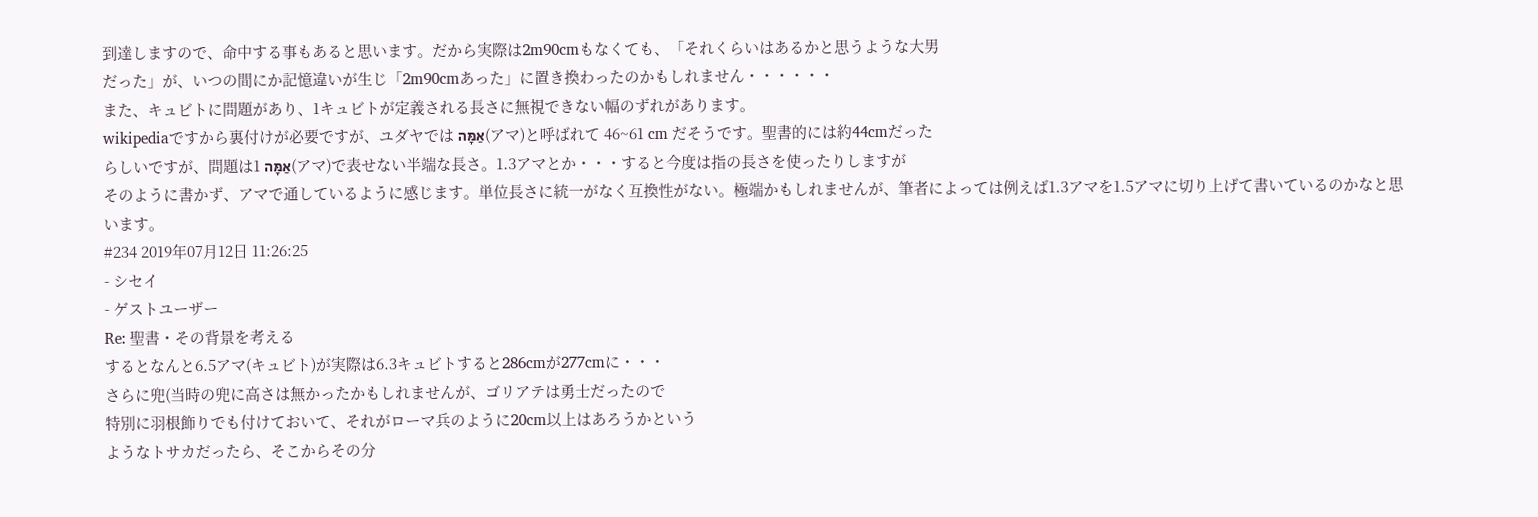到達しますので、命中する事もあると思います。だから実際は2m90cmもなくても、「それくらいはあるかと思うような大男
だった」が、いつの間にか記憶違いが生じ「2m90cmあった」に置き換わったのかもしれません・・・・・・
また、キュビトに問題があり、1キュビトが定義される長さに無視できない幅のずれがあります。
wikipediaですから裏付けが必要ですが、ユダヤでは אַמָּה(アマ)と呼ばれて 46~61 cm だそうです。聖書的には約44cmだった
らしいですが、問題は1 אַמָּה(アマ)で表せない半端な長さ。1.3アマとか・・・すると今度は指の長さを使ったりしますが
そのように書かず、アマで通しているように感じます。単位長さに統一がなく互換性がない。極端かもしれませんが、筆者によっては例えば1.3アマを1.5アマに切り上げて書いているのかなと思います。
#234 2019年07月12日 11:26:25
- シセイ
- ゲストユーザー
Re: 聖書・その背景を考える
するとなんと6.5アマ(キュビト)が実際は6.3キュビトすると286cmが277cmに・・・
さらに兜(当時の兜に高さは無かったかもしれませんが、ゴリアテは勇士だったので
特別に羽根飾りでも付けておいて、それがローマ兵のように20cm以上はあろうかという
ようなトサカだったら、そこからその分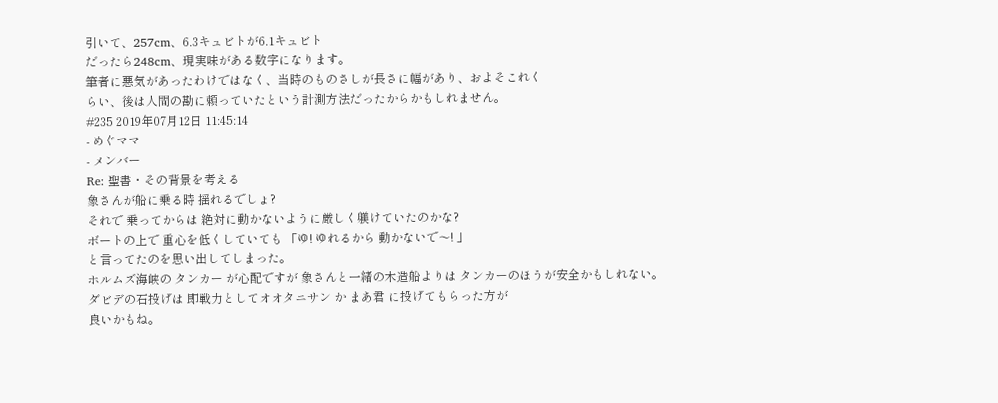引いて、257cm、6.3キュビトが6.1キュビト
だったら248cm、現実味がある数字になります。
筆者に悪気があったわけではなく、当時のものさしが長さに幅があり、およそこれく
らい、後は人間の勘に頼っていたという計測方法だったからかもしれません。
#235 2019年07月12日 11:45:14
- めぐママ
- メンバー
Re: 聖書・その背景を考える
象さんが船に乗る時 揺れるでしょ?
それで 乗ってからは 絶対に動かないように厳しく躾けていたのかな?
ボートの上で 重心を低くしていても 「ゆ! ゆれるから 動かないで〜! 」
と言ってたのを思い出してしまった。
ホルムズ海峡の タンカー が心配ですが 象さんと一緒の木造船よりは タンカーのほうが安全かもしれない。
ダビデの石投げは 即戦力としてオオタニサン か まあ君 に投げてもらった方が
良いかもね。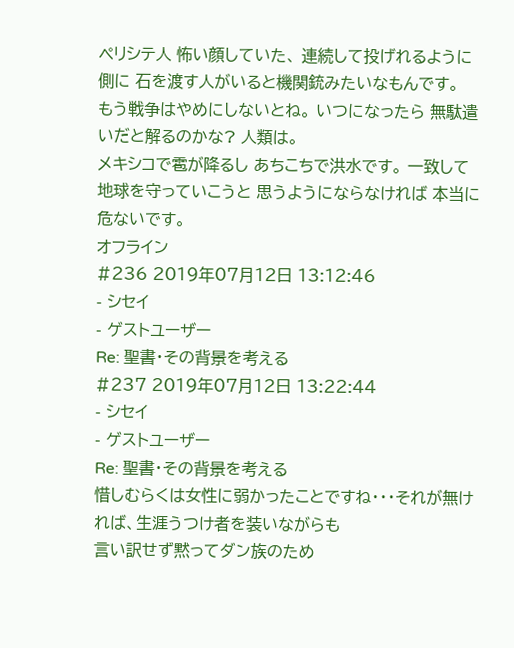ペリシテ人 怖い顔していた、 連続して投げれるように 側に 石を渡す人がいると機関銃みたいなもんです。
もう戦争はやめにしないとね。 いつになったら 無駄遣いだと解るのかな? 人類は。
メキシコで雹が降るし あちこちで洪水です。 一致して 地球を守っていこうと 思うようにならなければ 本当に 危ないです。
オフライン
#236 2019年07月12日 13:12:46
- シセイ
- ゲストユーザー
Re: 聖書・その背景を考える
#237 2019年07月12日 13:22:44
- シセイ
- ゲストユーザー
Re: 聖書・その背景を考える
惜しむらくは女性に弱かったことですね・・・それが無ければ、生涯うつけ者を装いながらも
言い訳せず黙ってダン族のため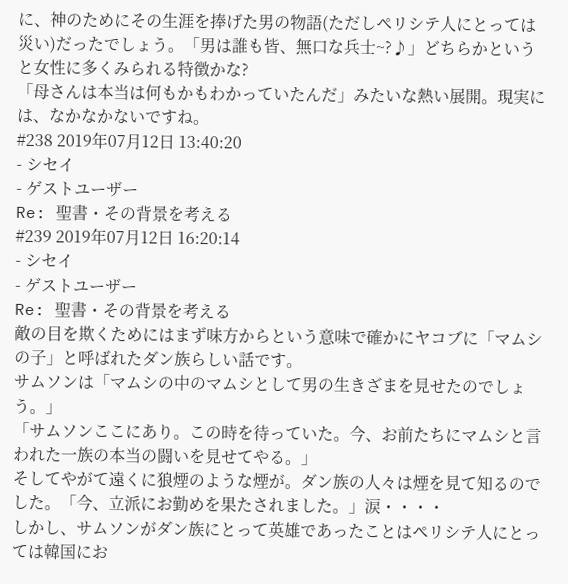に、神のためにその生涯を捧げた男の物語(ただしペリシテ人にとっては
災い)だったでしょう。「男は誰も皆、無口な兵士~?♪」どちらかというと女性に多くみられる特徴かな?
「母さんは本当は何もかもわかっていたんだ」みたいな熱い展開。現実には、なかなかないですね。
#238 2019年07月12日 13:40:20
- シセイ
- ゲストユーザー
Re: 聖書・その背景を考える
#239 2019年07月12日 16:20:14
- シセイ
- ゲストユーザー
Re: 聖書・その背景を考える
敵の目を欺くためにはまず味方からという意味で確かにヤコブに「マムシの子」と呼ばれたダン族らしい話です。
サムソンは「マムシの中のマムシとして男の生きざまを見せたのでしょう。」
「サムソンここにあり。この時を待っていた。今、お前たちにマムシと言われた一族の本当の闘いを見せてやる。」
そしてやがて遠くに狼煙のような煙が。ダン族の人々は煙を見て知るのでした。「今、立派にお勤めを果たされました。」涙・・・・
しかし、サムソンがダン族にとって英雄であったことはペリシテ人にとっては韓国にお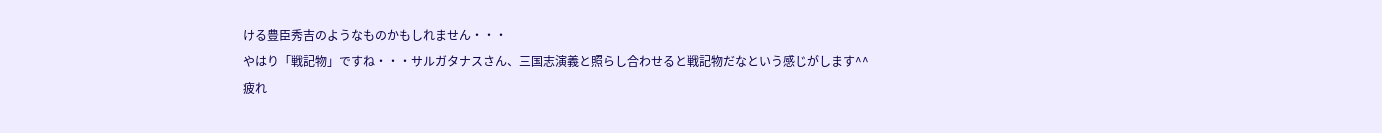ける豊臣秀吉のようなものかもしれません・・・
やはり「戦記物」ですね・・・サルガタナスさん、三国志演義と照らし合わせると戦記物だなという感じがします^^
疲れ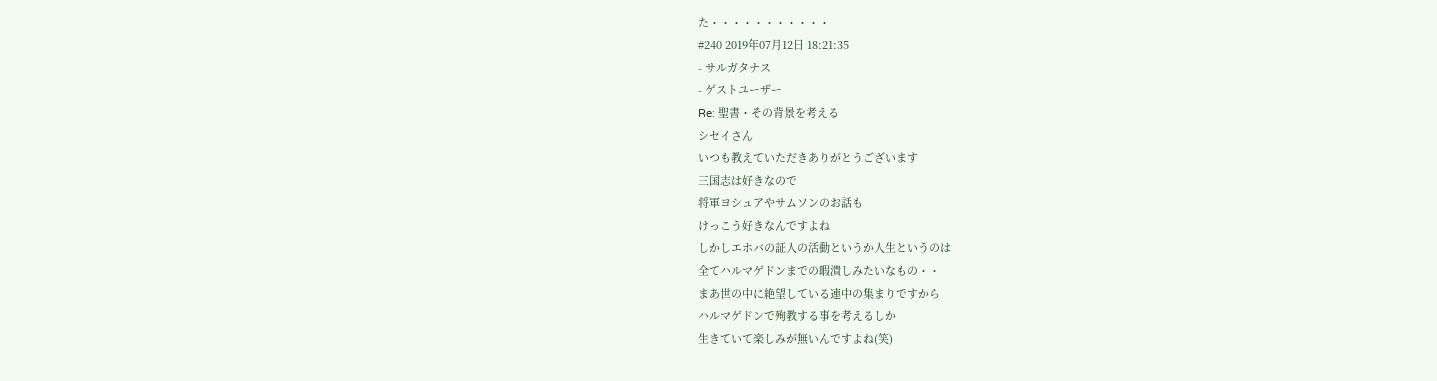た・・・・・・・・・・・
#240 2019年07月12日 18:21:35
- サルガタナス
- ゲストユーザー
Re: 聖書・その背景を考える
シセイさん
いつも教えていただきありがとうございます
三国志は好きなので
将軍ヨシュアやサムソンのお話も
けっこう好きなんですよね
しかしエホバの証人の活動というか人生というのは
全てハルマゲドンまでの暇潰しみたいなもの・・
まあ世の中に絶望している連中の集まりですから
ハルマゲドンで殉教する事を考えるしか
生きていて楽しみが無いんですよね(笑)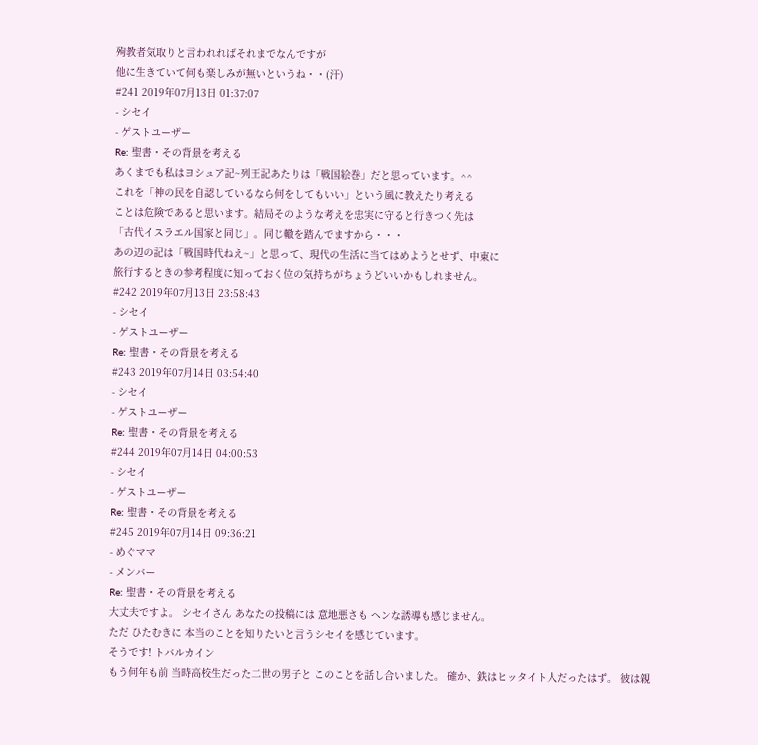殉教者気取りと言われればそれまでなんですが
他に生きていて何も楽しみが無いというね・・(汗)
#241 2019年07月13日 01:37:07
- シセイ
- ゲストユーザー
Re: 聖書・その背景を考える
あくまでも私はヨシュア記~列王記あたりは「戦国絵巻」だと思っています。^^
これを「神の民を自認しているなら何をしてもいい」という風に教えたり考える
ことは危険であると思います。結局そのような考えを忠実に守ると行きつく先は
「古代イスラエル国家と同じ」。同じ轍を踏んでますから・・・
あの辺の記は「戦国時代ねえ~」と思って、現代の生活に当てはめようとせず、中東に
旅行するときの参考程度に知っておく位の気持ちがちょうどいいかもしれません。
#242 2019年07月13日 23:58:43
- シセイ
- ゲストユーザー
Re: 聖書・その背景を考える
#243 2019年07月14日 03:54:40
- シセイ
- ゲストユーザー
Re: 聖書・その背景を考える
#244 2019年07月14日 04:00:53
- シセイ
- ゲストユーザー
Re: 聖書・その背景を考える
#245 2019年07月14日 09:36:21
- めぐママ
- メンバー
Re: 聖書・その背景を考える
大丈夫ですよ。 シセイさん あなたの投稿には 意地悪さも ヘンな誘導も感じません。
ただ ひたむきに 本当のことを知りたいと言うシセイを感じています。
そうです! トバルカイン
もう何年も前 当時高校生だった二世の男子と このことを話し合いました。 確か、鉄はヒッタイト人だったはず。 彼は親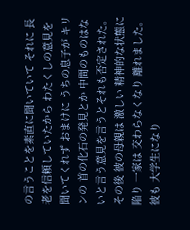の言うことを素直に聞いていて それに 長老を信頼していたから わたくしの意見を 聞いてくれず おまけに うちの息子が キリンの 首の化石の発見とか 中間のものはないと言う意見を言うとそれも否定された。
その後 彼の母親は 激しい 精神的な状態に陥り 一家は 交わらなくなり 離れました。
彼も 大学生になり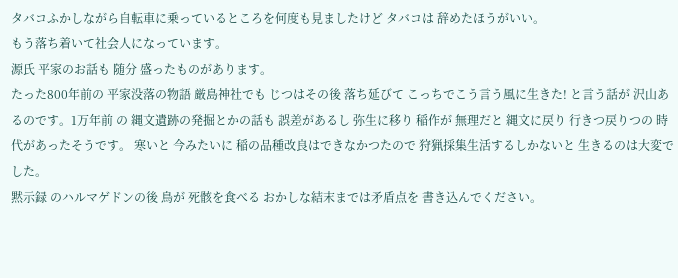タバコふかしながら自転車に乗っているところを何度も見ましたけど タバコは 辞めたほうがいい。
もう落ち着いて社会人になっています。
源氏 平家のお話も 随分 盛ったものがあります。
たった800年前の 平家没落の物語 厳島神社でも じつはその後 落ち延びて こっちでこう言う風に生きた! と言う話が 沢山あるのです。1万年前 の 縄文遺跡の発掘とかの話も 誤差があるし 弥生に移り 稲作が 無理だと 縄文に戻り 行きつ戻りつの 時代があったそうです。 寒いと 今みたいに 稲の品種改良はできなかつたので 狩猟採集生活するしかないと 生きるのは大変でした。
黙示録 のハルマゲドンの後 鳥が 死骸を食べる おかしな結末までは矛盾点を 書き込んでください。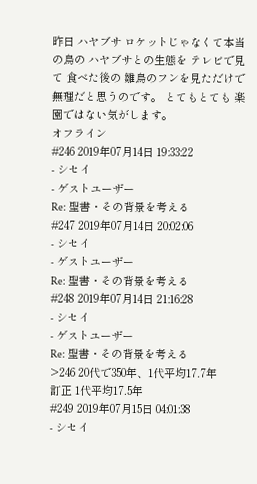昨日 ハヤブサ ロケットじゃなくて本当の鳥の ハヤブサとの生態を テレビで見て 食べた後の 雛鳥のフンを見ただけで 無理だと思うのです。 とてもとても 楽園ではない気がします。
オフライン
#246 2019年07月14日 19:33:22
- シセイ
- ゲストユーザー
Re: 聖書・その背景を考える
#247 2019年07月14日 20:02:06
- シセイ
- ゲストユーザー
Re: 聖書・その背景を考える
#248 2019年07月14日 21:16:28
- シセイ
- ゲストユーザー
Re: 聖書・その背景を考える
>246 20代で350年、1代平均17.7年
訂正 1代平均17.5年
#249 2019年07月15日 04:01:38
- シセイ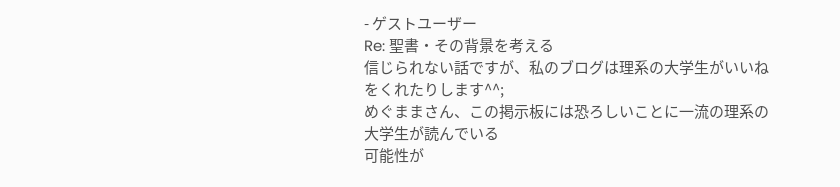- ゲストユーザー
Re: 聖書・その背景を考える
信じられない話ですが、私のブログは理系の大学生がいいねをくれたりします^^;
めぐままさん、この掲示板には恐ろしいことに一流の理系の大学生が読んでいる
可能性が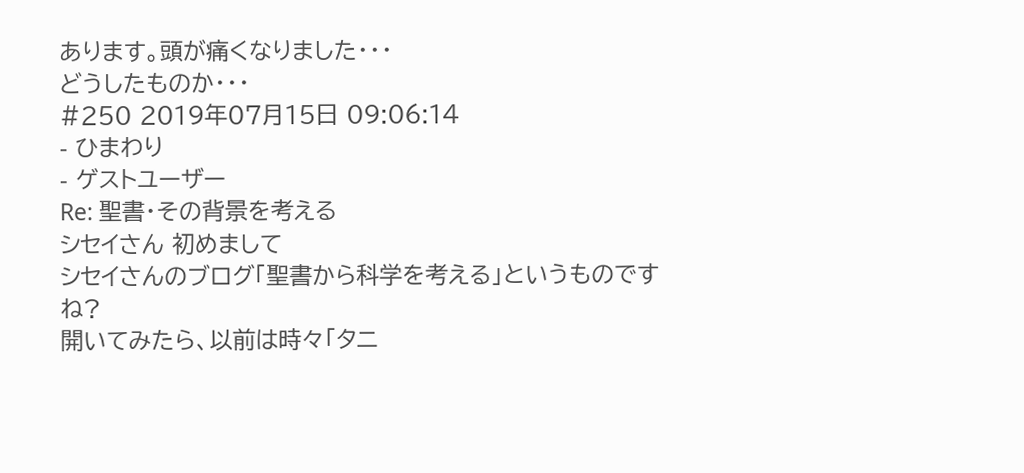あります。頭が痛くなりました・・・
どうしたものか・・・
#250 2019年07月15日 09:06:14
- ひまわり
- ゲストユーザー
Re: 聖書・その背景を考える
シセイさん 初めまして
シセイさんのブログ「聖書から科学を考える」というものですね?
開いてみたら、以前は時々「タニ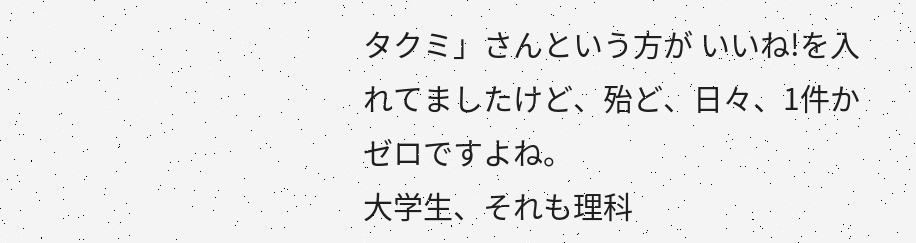タクミ」さんという方が いいね!を入れてましたけど、殆ど、日々、1件かゼロですよね。
大学生、それも理科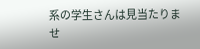系の学生さんは見当たりませ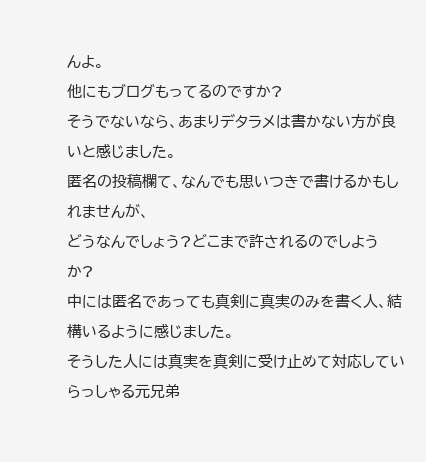んよ。
他にもブログもってるのですか?
そうでないなら、あまりデタラメは書かない方が良いと感じました。
匿名の投稿欄て、なんでも思いつきで書けるかもしれませんが、
どうなんでしょう?どこまで許されるのでしようか?
中には匿名であっても真剣に真実のみを書く人、結構いるように感じました。
そうした人には真実を真剣に受け止めて対応していらっしゃる元兄弟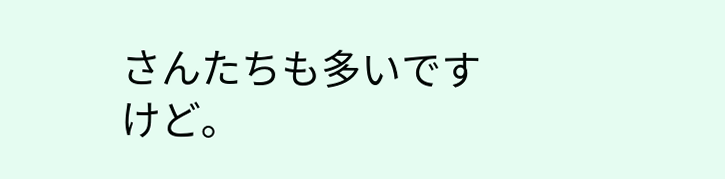さんたちも多いですけど。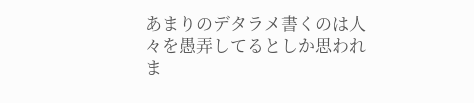あまりのデタラメ書くのは人々を愚弄してるとしか思われま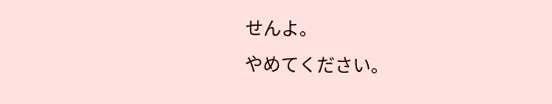せんよ。
やめてください。